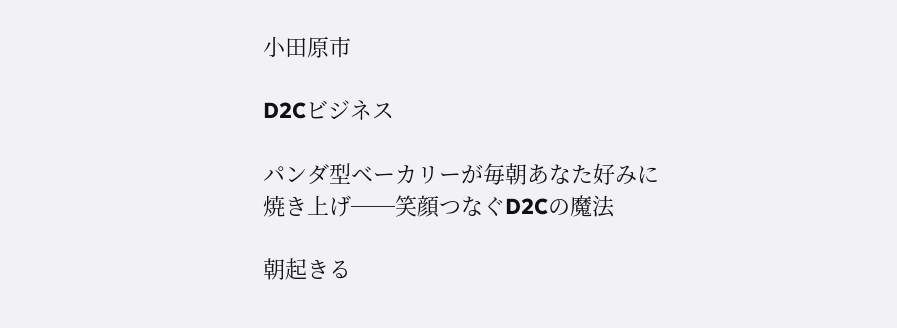小田原市

D2Cビジネス

パンダ型ベーカリーが毎朝あなた好みに焼き上げ──笑顔つなぐD2Cの魔法

朝起きる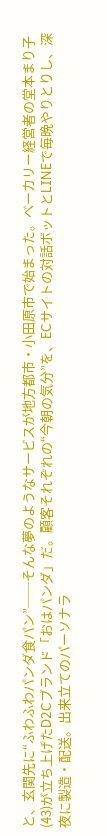と、玄関先に“ふわふわパンダ食パン”──そんな夢のようなサービスが地方都市・小田原市で始まった。ベーカリー経営者の堂本まり子(43)が立ち上げたD2Cブランド「おはパンダ」だ。顧客それぞれの“今朝の気分”を、ECサイトの対話ボットとLINEで毎晩やりとりし、深夜に製造・配送。出来立てのパーソナラ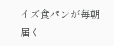イズ食パンが毎朝届く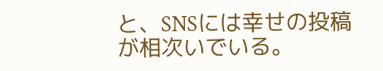と、SNSには幸せの投稿が相次いでいる。